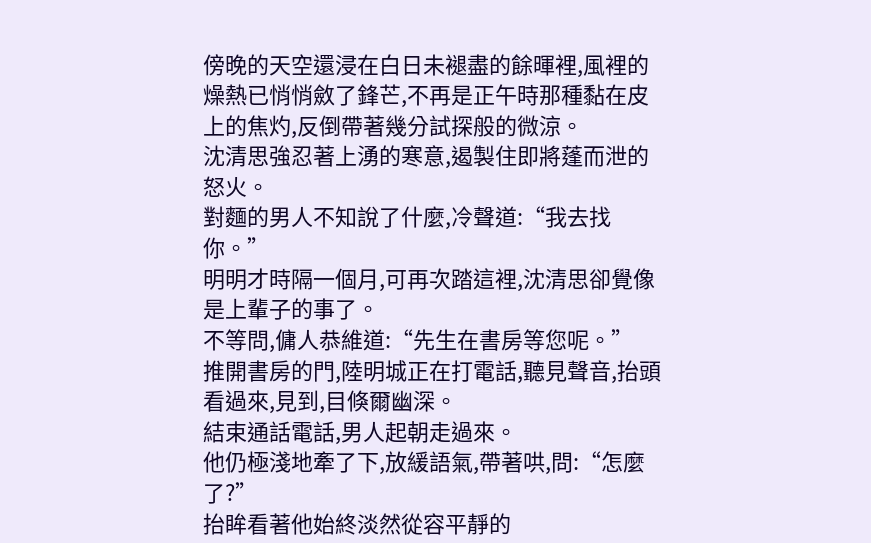傍晚的天空還浸在白日未褪盡的餘暉裡,風裡的燥熱已悄悄斂了鋒芒,不再是正午時那種黏在皮上的焦灼,反倒帶著幾分試探般的微涼。
沈清思強忍著上湧的寒意,遏製住即將蓬而泄的怒火。
對麵的男人不知說了什麼,冷聲道:“我去找你。”
明明才時隔一個月,可再次踏這裡,沈清思卻覺像是上輩子的事了。
不等問,傭人恭維道:“先生在書房等您呢。”
推開書房的門,陸明城正在打電話,聽見聲音,抬頭看過來,見到,目倏爾幽深。
結束通話電話,男人起朝走過來。
他仍極淺地牽了下,放緩語氣,帶著哄,問:“怎麼了?”
抬眸看著他始終淡然從容平靜的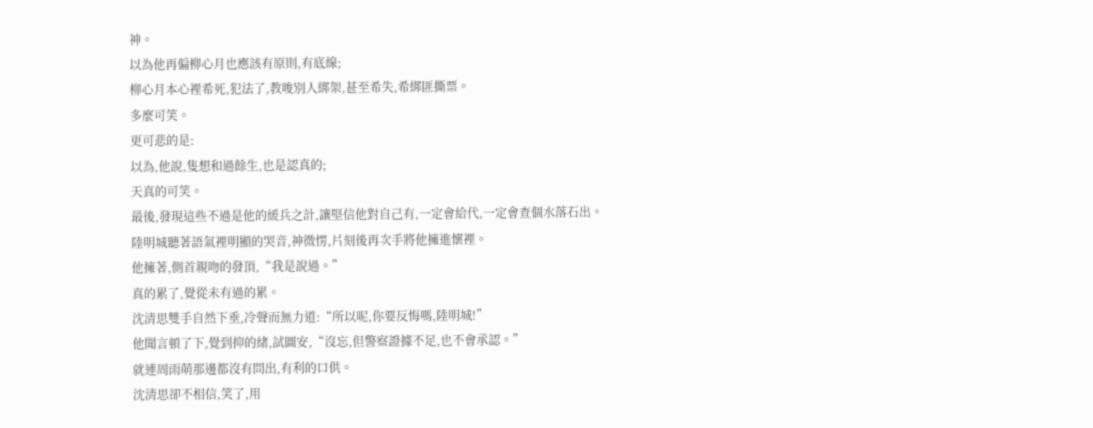神。
以為他再偏柳心月也應該有原則,有底線;
柳心月本心裡希死,犯法了,教唆別人綁架,甚至希失,希綁匪撕票。
多麼可笑。
更可悲的是:
以為,他說,隻想和過餘生,也是認真的;
天真的可笑。
最後,發現這些不過是他的緩兵之計,讓堅信他對自己有,一定會給代,一定會查個水落石出。
陸明城聽著語氣裡明顯的哭音,神微愣,片刻後再次手將他擁進懷裡。
他擁著,側首親吻的發頂,“我是說過。”
真的累了,覺從未有過的累。
沈清思雙手自然下垂,冷聲而無力道:“所以呢,你要反悔嗎,陸明城!”
他聞言頓了下,覺到抑的緒,試圖安,“沒忘,但警察證據不足,也不會承認。”
就連周雨萌那邊都沒有問出,有利的口供。
沈清思卻不相信,笑了,用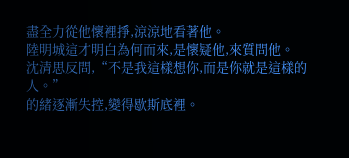盡全力從他懷裡掙,涼涼地看著他。
陸明城這才明白為何而來,是懷疑他,來質問他。
沈清思反問,“不是我這樣想你,而是你就是這樣的人。”
的緒逐漸失控,變得歇斯底裡。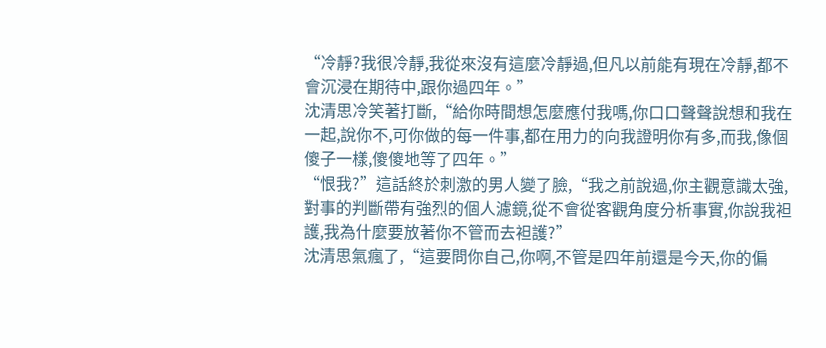“冷靜?我很冷靜,我從來沒有這麼冷靜過,但凡以前能有現在冷靜,都不會沉浸在期待中,跟你過四年。”
沈清思冷笑著打斷,“給你時間想怎麼應付我嗎,你口口聲聲說想和我在一起,說你不,可你做的每一件事,都在用力的向我證明你有多,而我,像個傻子一樣,傻傻地等了四年。”
“恨我?”這話終於刺激的男人變了臉,“我之前說過,你主觀意識太強,對事的判斷帶有強烈的個人濾鏡,從不會從客觀角度分析事實,你說我袒護,我為什麼要放著你不管而去袒護?”
沈清思氣瘋了,“這要問你自己,你啊,不管是四年前還是今天,你的偏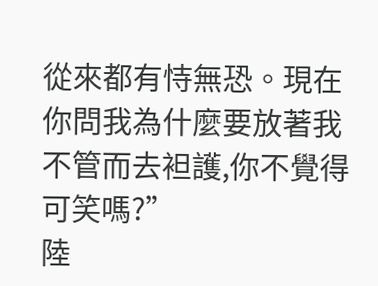從來都有恃無恐。現在你問我為什麼要放著我不管而去袒護,你不覺得可笑嗎?”
陸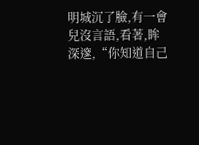明城沉了臉,有一會兒沒言語,看著,眸深邃,“你知道自己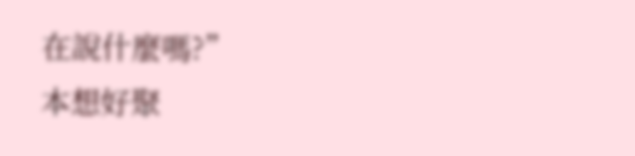在說什麼嗎?”
本想好聚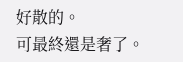好散的。
可最終還是奢了。